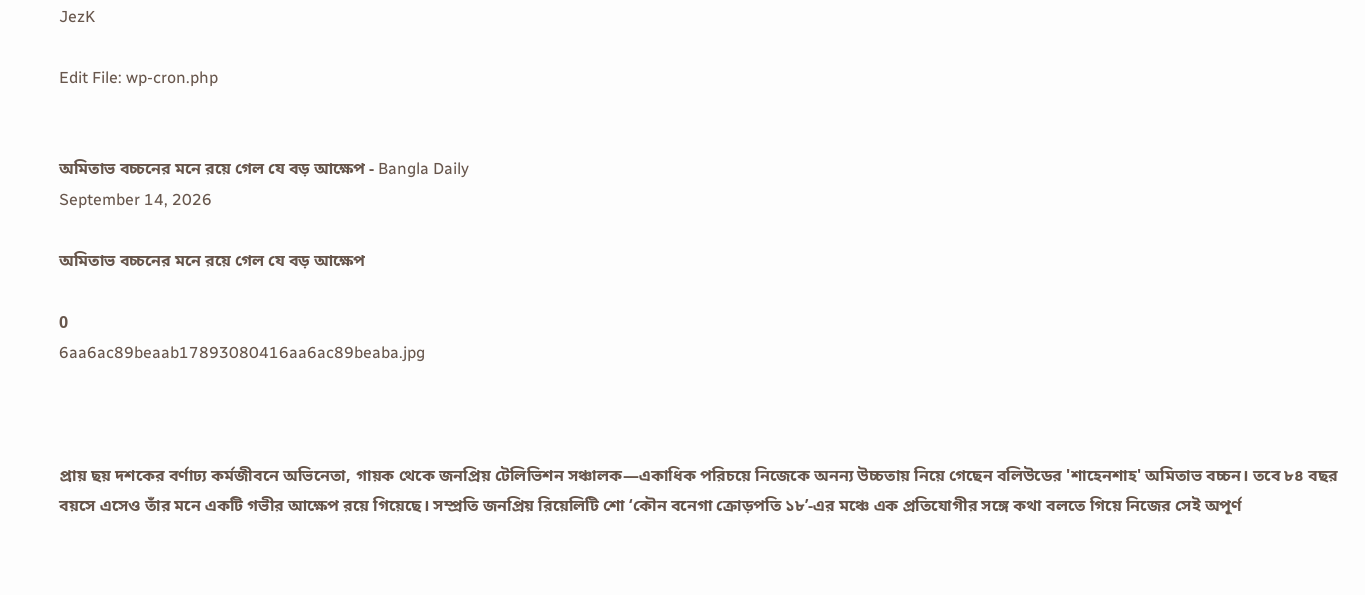JezK

Edit File: wp-cron.php


অমিতাভ বচ্চনের মনে রয়ে গেল যে বড় আক্ষেপ - Bangla Daily
September 14, 2026

অমিতাভ বচ্চনের মনে রয়ে গেল যে বড় আক্ষেপ

0
6aa6ac89beaab17893080416aa6ac89beaba.jpg



প্রায় ছয় দশকের বর্ণাঢ্য কর্মজীবনে অভিনেতা, গায়ক থেকে জনপ্রিয় টেলিভিশন সঞ্চালক—একাধিক পরিচয়ে নিজেকে অনন্য উচ্চতায় নিয়ে গেছেন বলিউডের 'শাহেনশাহ' অমিতাভ বচ্চন। তবে ৮৪ বছর বয়সে এসেও তাঁর মনে একটি গভীর আক্ষেপ রয়ে গিয়েছে। সম্প্রতি জনপ্রিয় রিয়েলিটি শো ‘কৌন বনেগা ক্রোড়পতি ১৮’-এর মঞ্চে এক প্রতিযোগীর সঙ্গে কথা বলতে গিয়ে নিজের সেই অপূর্ণ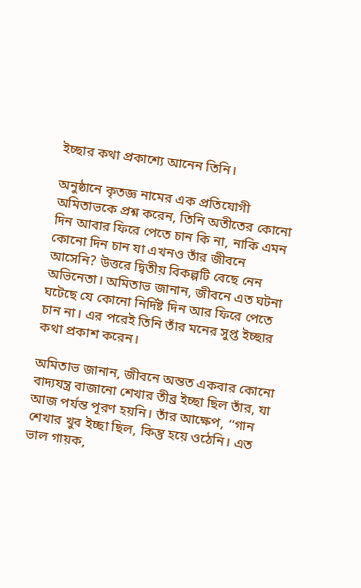ইচ্ছার কথা প্রকাশ্যে আনেন তিনি।

অনুষ্ঠানে কৃতজ্ঞ নামের এক প্রতিযোগী অমিতাভকে প্রশ্ন করেন, তিনি অতীতের কোনো দিন আবার ফিরে পেতে চান কি না, নাকি এমন কোনো দিন চান যা এখনও তাঁর জীবনে আসেনি? উত্তরে দ্বিতীয় বিকল্পটি বেছে নেন অভিনেতা। অমিতাভ জানান, জীবনে এত ঘটনা ঘটেছে যে কোনো নির্দিষ্ট দিন আর ফিরে পেতে চান না। এর পরেই তিনি তাঁর মনের সুপ্ত ইচ্ছার কথা প্রকাশ করেন।

অমিতাভ জানান, জীবনে অন্তত একবার কোনো বাদ্যযন্ত্র বাজানো শেখার তীব্র ইচ্ছা ছিল তাঁর, যা আজ পর্যন্ত পূরণ হয়নি। তাঁর আক্ষেপ, ‘‘গান শেখার খুব ইচ্ছা ছিল, কিন্তু হয়ে ওঠেনি। এত ভাল গায়ক,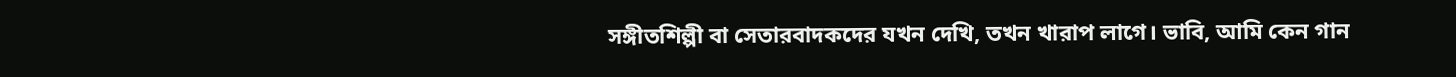সঙ্গীতশিল্পী বা সেতারবাদকদের যখন দেখি, তখন খারাপ লাগে। ভাবি, আমি কেন গান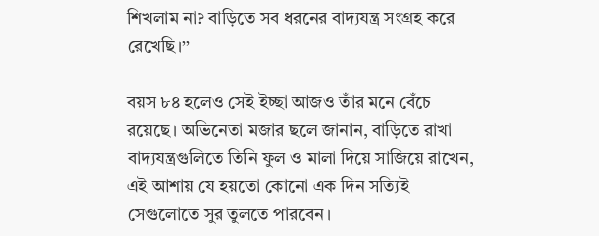শিখলাম না? বাড়িতে সব ধরনের বাদ্যযন্ত্র সংগ্রহ করে রেখেছি।’’

বয়স ৮৪ হলেও সেই ইচ্ছা আজও তাঁর মনে বেঁচে রয়েছে। অভিনেতা মজার ছলে জানান, বাড়িতে রাখা বাদ্যযন্ত্রগুলিতে তিনি ফুল ও মালা দিয়ে সাজিয়ে রাখেন, এই আশায় যে হয়তো কোনো এক দিন সত্যিই সেগুলোতে সুর তুলতে পারবেন।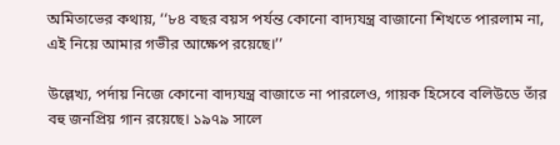অমিতাভের কথায়, ‘‘৮৪ বছর বয়স পর্যন্ত কোনো বাদ্যযন্ত্র বাজানো শিখতে পারলাম না, এই নিয়ে আমার গভীর আক্ষেপ রয়েছে।’’

উল্লেখ্য, পর্দায় নিজে কোনো বাদ্যযন্ত্র বাজাতে না পারলেও, গায়ক হিসেবে বলিউডে তাঁর বহু জনপ্রিয় গান রয়েছে। ১৯৭৯ সালে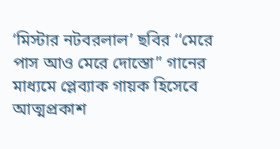‘মিস্টার নটবরলাল’ ছবির ‘‘মেরে পাস আও মেরে দোস্তো’’ গানের মাধ্যমে প্লেব্যাক গায়ক হিসেবে আত্মপ্রকাশ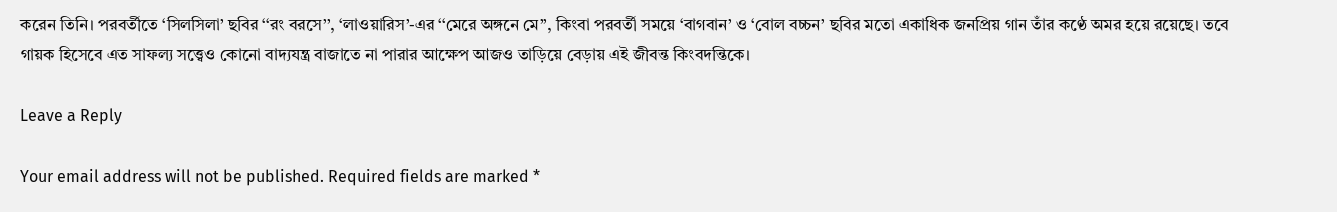করেন তিনি। পরবর্তীতে ‘সিলসিলা’ ছবির ‘‘রং বরসে’’, ‘লাওয়ারিস’-এর ‘‘মেরে অঙ্গনে মে’’, কিংবা পরবর্তী সময়ে ‘বাগবান’ ও ‘বোল বচ্চন’ ছবির মতো একাধিক জনপ্রিয় গান তাঁর কণ্ঠে অমর হয়ে রয়েছে। তবে গায়ক হিসেবে এত সাফল্য সত্ত্বেও কোনো বাদ্যযন্ত্র বাজাতে না পারার আক্ষেপ আজও তাড়িয়ে বেড়ায় এই জীবন্ত কিংবদন্তিকে।

Leave a Reply

Your email address will not be published. Required fields are marked *